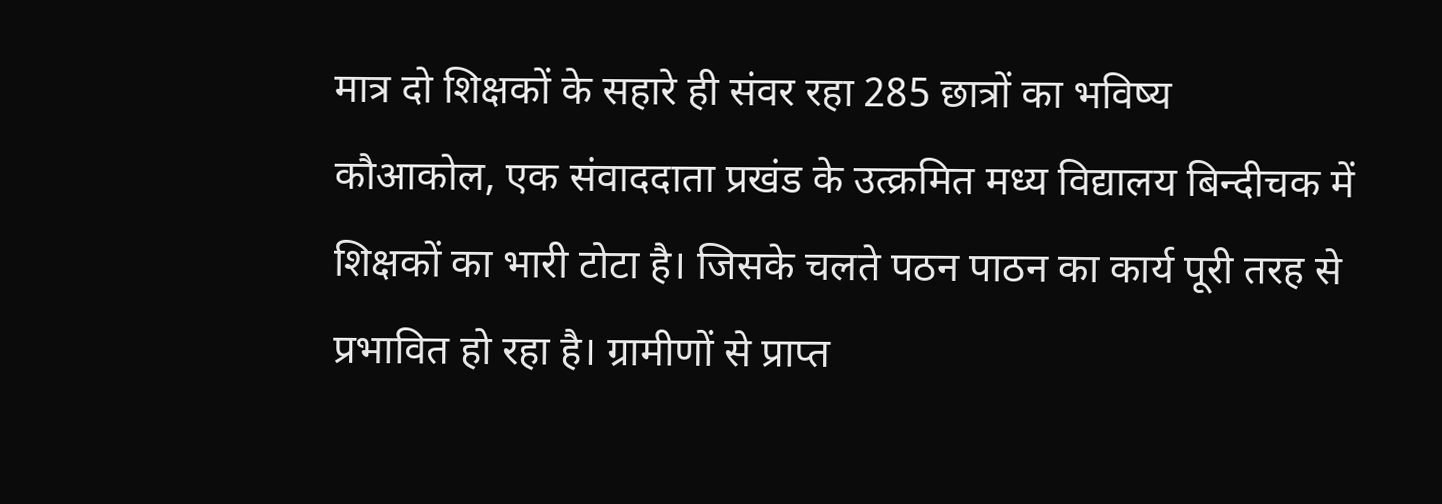मात्र दो शिक्षकों के सहारे ही संवर रहा 285 छात्रों का भविष्य
कौआकोल, एक संवाददाता प्रखंड के उत्क्रमित मध्य विद्यालय बिन्दीचक में शिक्षकों का भारी टोटा है। जिसके चलते पठन पाठन का कार्य पूरी तरह से प्रभावित हो रहा है। ग्रामीणों से प्राप्त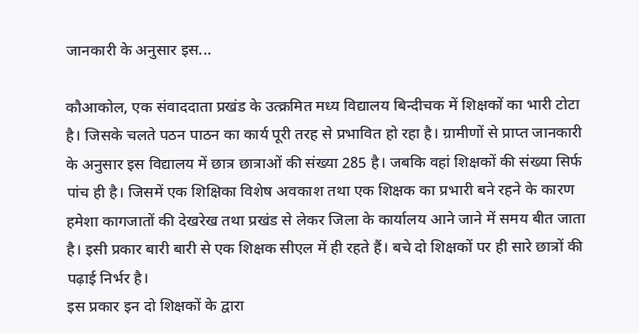जानकारी के अनुसार इस...

कौआकोल, एक संवाददाता प्रखंड के उत्क्रमित मध्य विद्यालय बिन्दीचक में शिक्षकों का भारी टोटा है। जिसके चलते पठन पाठन का कार्य पूरी तरह से प्रभावित हो रहा है। ग्रामीणों से प्राप्त जानकारी के अनुसार इस विद्यालय में छात्र छात्राओं की संख्या 285 है। जबकि वहां शिक्षकों की संख्या सिर्फ पांच ही है। जिसमें एक शिक्षिका विशेष अवकाश तथा एक शिक्षक का प्रभारी बने रहने के कारण हमेशा कागजातों की देखरेख तथा प्रखंड से लेकर जिला के कार्यालय आने जाने में समय बीत जाता है। इसी प्रकार बारी बारी से एक शिक्षक सीएल में ही रहते हैं। बचे दो शिक्षकों पर ही सारे छात्रों की पढ़ाई निर्भर है।
इस प्रकार इन दो शिक्षकों के द्वारा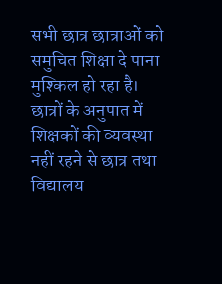सभी छात्र छात्राओं को समुचित शिक्षा दे पाना मुश्किल हो रहा है। छात्रों के अनुपात में शिक्षकों की व्यवस्था नहीं रहने से छात्र तथा विद्यालय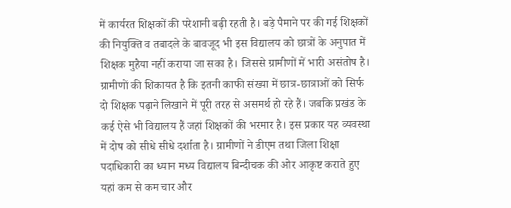में कार्यरत शिक्षकों की परेशानी बढ़ी रहती है। बड़े पैमाने पर की गई शिक्षकों की नियुक्ति व तबादले के बावजूद भी इस विद्यालय को छात्रों के अनुपात में शिक्षक मुहैया नहीं कराया जा सका है। जिससे ग्रामीणों में भारी असंतोष है। ग्रामीणों की शिकायत है कि इतनी काफी संख्या में छात्र-छात्राओं को सिर्फ दो शिक्षक पढ़ाने लिखाने में पूरी तरह से असमर्थ हो रहे हैं। जबकि प्रखंड के कई ऐसे भी विद्यालय हैं जहां शिक्षकों की भरमार है। इस प्रकार यह व्यवस्था में दोष को सीधे सीधे दर्शाता है। ग्रामीणों ने डीएम तथा जिला शिक्षा पदाधिकारी का ध्यान मध्य विद्यालय बिन्दीचक की ओर आकृष्ट कराते हुए यहां कम से कम चार और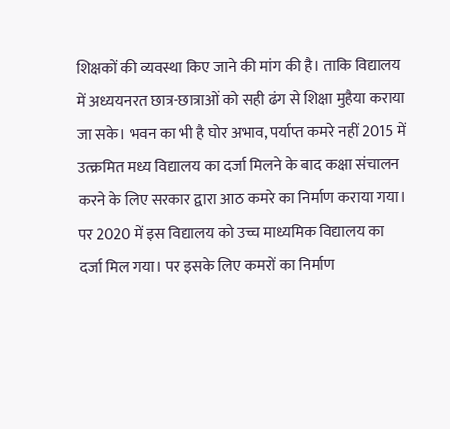शिक्षकों की व्यवस्था किए जाने की मांग की है। ताकि विद्यालय में अध्ययनरत छात्र-छात्राओं को सही ढंग से शिक्षा मुहैया कराया जा सके। भवन का भी है घोर अभाव, पर्याप्त कमरे नहीं 2015 में उत्क्रमित मध्य विद्यालय का दर्जा मिलने के बाद कक्षा संचालन करने के लिए सरकार द्वारा आठ कमरे का निर्माण कराया गया। पर 2020 में इस विद्यालय को उच्च माध्यमिक विद्यालय का दर्जा मिल गया। पर इसके लिए कमरों का निर्माण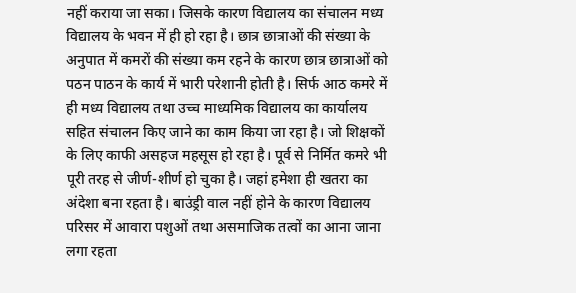नहीं कराया जा सका। जिसके कारण विद्यालय का संचालन मध्य विद्यालय के भवन में ही हो रहा है। छात्र छात्राओं की संख्या के अनुपात में कमरों की संख्या कम रहने के कारण छात्र छात्राओं को पठन पाठन के कार्य में भारी परेशानी होती है। सिर्फ आठ कमरे में ही मध्य विद्यालय तथा उच्च माध्यमिक विद्यालय का कार्यालय सहित संचालन किए जाने का काम किया जा रहा है। जो शिक्षकों के लिए काफी असहज महसूस हो रहा है। पूर्व से निर्मित कमरे भी पूरी तरह से जीर्ण-शीर्ण हो चुका है। जहां हमेशा ही खतरा का अंदेशा बना रहता है। बाउंड्री वाल नहीं होने के कारण विद्यालय परिसर में आवारा पशुओं तथा असमाजिक तत्वों का आना जाना लगा रहता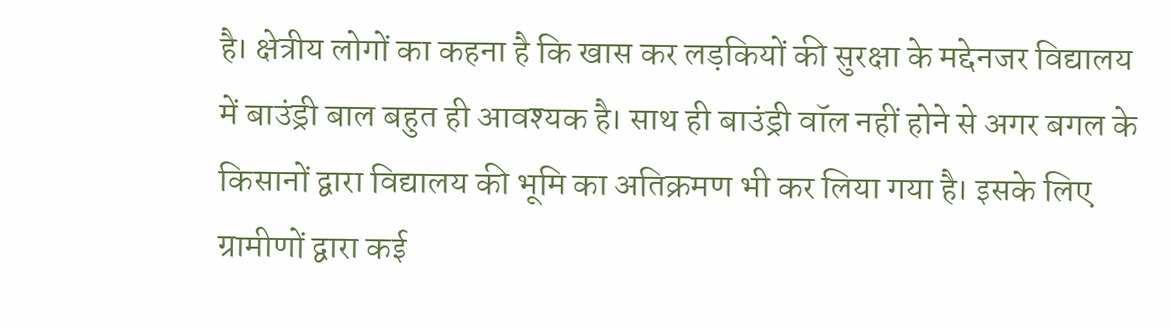है। क्षेत्रीय लोगों का कहना है कि खास कर लड़कियों की सुरक्षा के मद्देनजर विद्यालय में बाउंड्री बाल बहुत ही आवश्यक है। साथ ही बाउंड्री वॉल नहीं होने से अगर बगल के किसानों द्वारा विद्यालय की भूमि का अतिक्रमण भी कर लिया गया है। इसके लिए ग्रामीणों द्वारा कई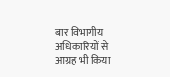बार विभागीय अधिकारियों से आग्रह भी किया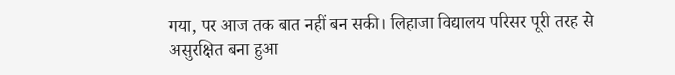गया, पर आज तक बात नहीं बन सकी। लिहाजा विद्यालय परिसर पूरी तरह से असुरक्षित बना हुआ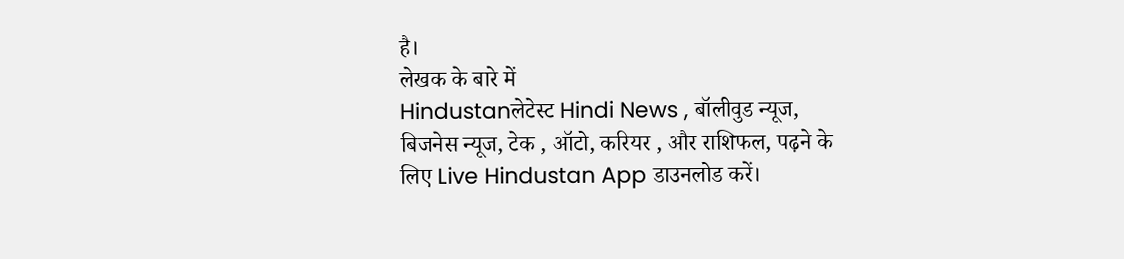है।
लेखक के बारे में
Hindustanलेटेस्ट Hindi News , बॉलीवुड न्यूज, बिजनेस न्यूज, टेक , ऑटो, करियर , और राशिफल, पढ़ने के लिए Live Hindustan App डाउनलोड करें।